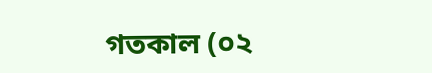গতকাল (০২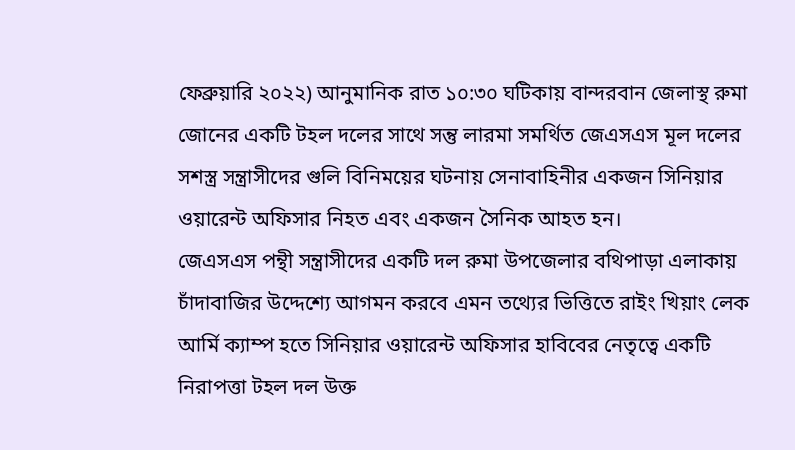ফেব্রুয়ারি ২০২২) আনুমানিক রাত ১০:৩০ ঘটিকায় বান্দরবান জেলাস্থ রুমা জোনের একটি টহল দলের সাথে সন্তু লারমা সমর্থিত জেএসএস মূল দলের সশস্ত্র সন্ত্রাসীদের গুলি বিনিময়ের ঘটনায় সেনাবাহিনীর একজন সিনিয়ার ওয়ারেন্ট অফিসার নিহত এবং একজন সৈনিক আহত হন।
জেএসএস পন্থী সন্ত্রাসীদের একটি দল রুমা উপজেলার বথিপাড়া এলাকায় চাঁদাবাজির উদ্দেশ্যে আগমন করবে এমন তথ্যের ভিত্তিতে রাইং খিয়াং লেক আর্মি ক্যাম্প হতে সিনিয়ার ওয়ারেন্ট অফিসার হাবিবের নেতৃত্বে একটি নিরাপত্তা টহল দল উক্ত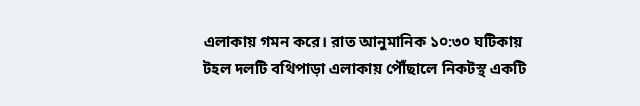এলাকায় গমন করে। রাত আনুমানিক ১০:৩০ ঘটিকায় টহল দলটি বথিপাড়া এলাকায় পৌঁছালে নিকটস্থ একটি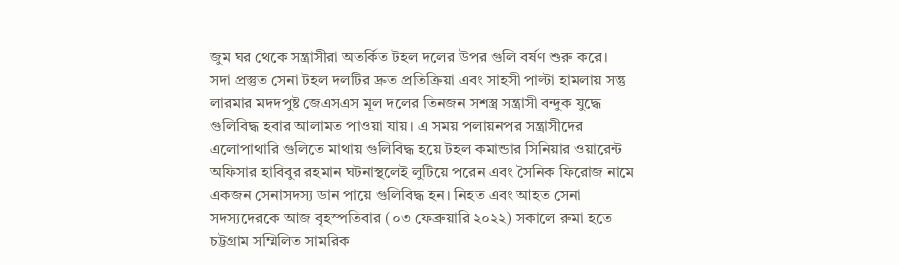জুম ঘর থেকে সন্ত্রাসীরা অতর্কিত টহল দলের উপর গুলি বর্ষণ শুরু করে।
সদা প্রস্তুত সেনা টহল দলটির দ্রুত প্রতিক্রিয়া এবং সাহসী পাল্টা হামলায় সন্তু লারমার মদদপুষ্ট জেএসএস মূল দলের তিনজন সশস্ত্র সন্ত্রাসী বন্দুক যুদ্ধে গুলিবিদ্ধ হবার আলামত পাওয়া যায়। এ সময় পলায়নপর সন্ত্রাসীদের এলোপাথারি গুলিতে মাথায় গুলিবিদ্ধ হয়ে টহল কমান্ডার সিনিয়ার ওয়ারেন্ট অফিসার হাবিবুর রহমান ঘটনাস্থলেই লুটিয়ে পরেন এবং সৈনিক ফিরোজ নামে একজন সেনাসদস্য ডান পায়ে গুলিবিদ্ধ হন। নিহত এবং আহত সেনা সদস্যদেরকে আজ বৃহস্পতিবার (০৩ ফেব্রুয়ারি ২০২২) সকালে রুমা হতে চট্টগ্রাম সম্মিলিত সামরিক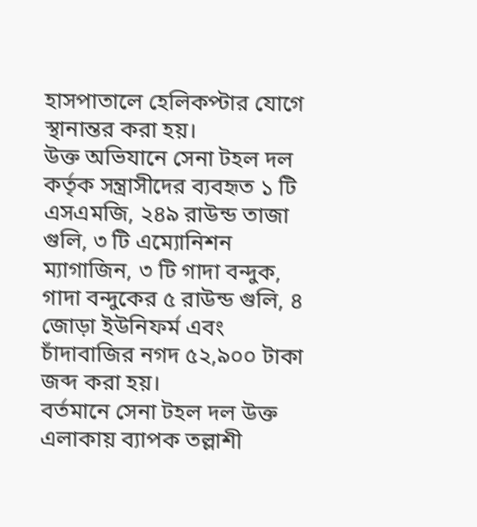হাসপাতালে হেলিকপ্টার যোগে স্থানান্তর করা হয়।
উক্ত অভিযানে সেনা টহল দল কর্তৃক সন্ত্রাসীদের ব্যবহৃত ১ টি এসএমজি, ২৪৯ রাউন্ড তাজা গুলি, ৩ টি এম্যোনিশন ম্যাগাজিন, ৩ টি গাদা বন্দুক, গাদা বন্দুকের ৫ রাউন্ড গুলি, ৪ জোড়া ইউনিফর্ম এবং চাঁদাবাজির নগদ ৫২,৯০০ টাকা জব্দ করা হয়।
বর্তমানে সেনা টহল দল উক্ত এলাকায় ব্যাপক তল্লাশী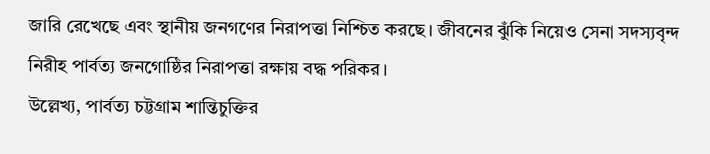জারি রেখেছে এবং স্থানীয় জনগণের নিরাপত্তা নিশ্চিত করছে। জীবনের ঝুঁকি নিয়েও সেনা সদস্যবৃন্দ নিরীহ পার্বত্য জনগোষ্ঠির নিরাপত্তা রক্ষায় বদ্ধ পরিকর।
উল্লেখ্য, পার্বত্য চট্টগ্রাম শান্তিচুক্তির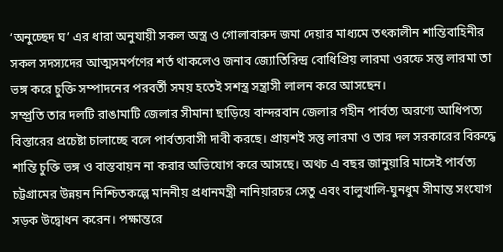‘অনুচ্ছেদ ঘ’ এর ধারা অনুযায়ী সকল অস্ত্র ও গোলাবারুদ জমা দেয়ার মাধ্যমে তৎকালীন শান্তিবাহিনীর সকল সদস্যদের আত্মসমর্পণের শর্ত থাকলেও জনাব জ্যোতিরিন্দ্র বোধিপ্রিয় লারমা ওরফে সন্তু লারমা তা ভঙ্গ করে চুক্তি সম্পাদনের পরবর্তী সময় হতেই সশস্ত্র সন্ত্রাসী লালন করে আসছেন।
সম্প্র্রতি তার দলটি রাঙামাটি জেলার সীমানা ছাড়িয়ে বান্দরবান জেলার গহীন পার্বত্য অরণ্যে আধিপত্য বিস্তারের প্রচেষ্টা চালাচ্ছে বলে পার্বত্যবাসী দাবী করছে। প্রায়শই সন্তু লারমা ও তার দল সরকারের বিরুদ্ধে শান্তি চুক্তি ভঙ্গ ও বাস্তবায়ন না করার অভিযোগ করে আসছে। অথচ এ বছর জানুয়ারি মাসেই পার্বত্য চট্টগ্রামের উন্নয়ন নিশ্চিতকল্পে মাননীয় প্রধানমন্ত্রী নানিয়ারচর সেতু এবং বালুখালি-ঘুনধুম সীমান্ত সংযোগ সড়ক উদ্বোধন করেন। পক্ষান্তরে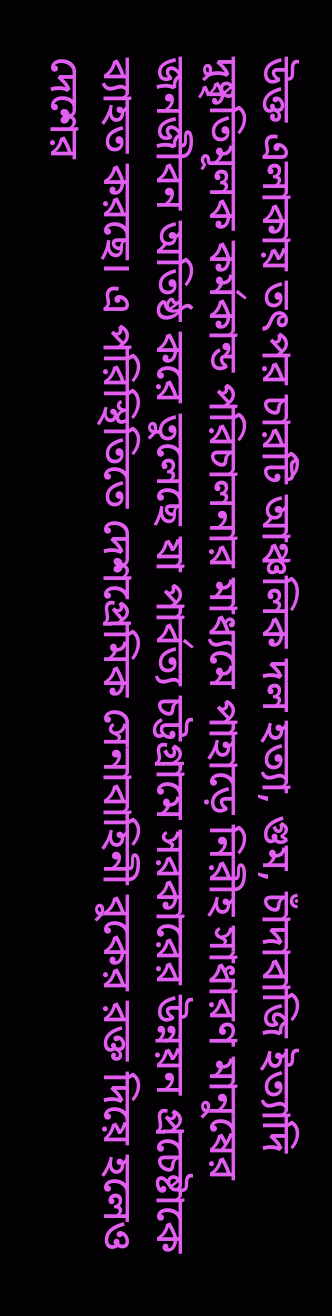উক্ত এলাকায় তৎপর চারটি আঞ্চলিক দল হত্যা, গুম, চাঁদাবাজি ইত্যাদি দুষ্কৃতিমূলক কর্মকান্ড পরিচালনার মাধ্যমে পাহাড়ে নিরীহ সাধারণ মানুষের জনজীবন অতিষ্ঠ করে তুলেছে যা পার্বত্য চট্টগ্রামে সরকারের উন্নয়ন প্রচেষ্টাকে ব্যাহত করছে। এ পরিস্থিতিতে দেশপ্রেমিক সেনাবাহিনী বুকের রক্ত দিয়ে হলেও দেশের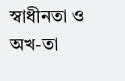স্বাধীনতা ও অখ-তা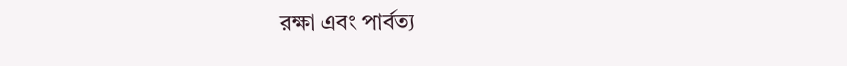রক্ষা এবং পার্বত্য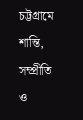চট্টগ্রামে শান্তি, সম্প্রীতি ও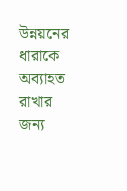উন্নয়নের ধারাকে অব্যাহত রাখার জন্য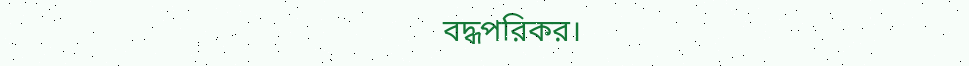বদ্ধপরিকর।